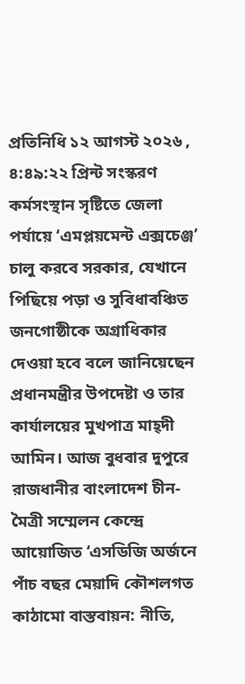প্রতিনিধি ১২ আগস্ট ২০২৬ , ৪:৪৯:২২ প্রিন্ট সংস্করণ
কর্মসংস্থান সৃষ্টিতে জেলা পর্যায়ে ‘এমপ্লয়মেন্ট এক্সচেঞ্জ’ চালু করবে সরকার, যেখানে পিছিয়ে পড়া ও সুবিধাবঞ্চিত জনগোষ্ঠীকে অগ্রাধিকার দেওয়া হবে বলে জানিয়েছেন প্রধানমন্ত্রীর উপদেষ্টা ও তার কার্যালয়ের মুখপাত্র মাহ্দী আমিন। আজ বুধবার দুপুরে রাজধানীর বাংলাদেশ চীন-মৈত্রী সম্মেলন কেন্দ্রে আয়োজিত ‘এসডিজি অর্জনে পাঁচ বছর মেয়াদি কৌশলগত কাঠামো বাস্তবায়ন: নীতি,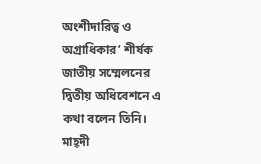অংশীদারিত্ব ও অগ্রাধিকার’ শীর্ষক জাতীয় সম্মেলনের দ্বিতীয় অধিবেশনে এ কথা বলেন তিনি।
মাহ্দী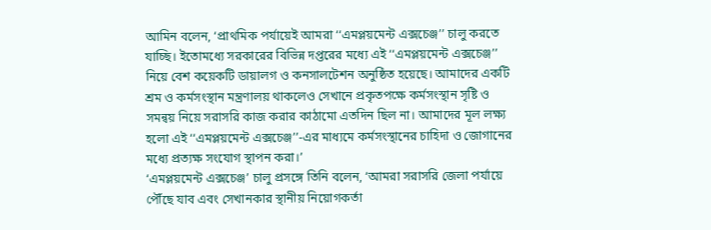আমিন বলেন, ‘প্রাথমিক পর্যায়েই আমরা ‘‘এমপ্লয়মেন্ট এক্সচেঞ্জ’’ চালু করতে যাচ্ছি। ইতোমধ্যে সরকারের বিভিন্ন দপ্তরের মধ্যে এই ‘‘এমপ্লয়মেন্ট এক্সচেঞ্জ’’ নিয়ে বেশ কয়েকটি ডায়ালগ ও কনসালটেশন অনুষ্ঠিত হয়েছে। আমাদের একটি শ্রম ও কর্মসংস্থান মন্ত্রণালয় থাকলেও সেখানে প্রকৃতপক্ষে কর্মসংস্থান সৃষ্টি ও সমন্বয় নিয়ে সরাসরি কাজ করার কাঠামো এতদিন ছিল না। আমাদের মূল লক্ষ্য হলো এই ‘‘এমপ্লয়মেন্ট এক্সচেঞ্জ’’-এর মাধ্যমে কর্মসংস্থানের চাহিদা ও জোগানের মধ্যে প্রত্যক্ষ সংযোগ স্থাপন করা।’
‘এমপ্লয়মেন্ট এক্সচেঞ্জ’ চালু প্রসঙ্গে তিনি বলেন, ‘আমরা সরাসরি জেলা পর্যায়ে পৌঁছে যাব এবং সেখানকার স্থানীয় নিয়োগকর্তা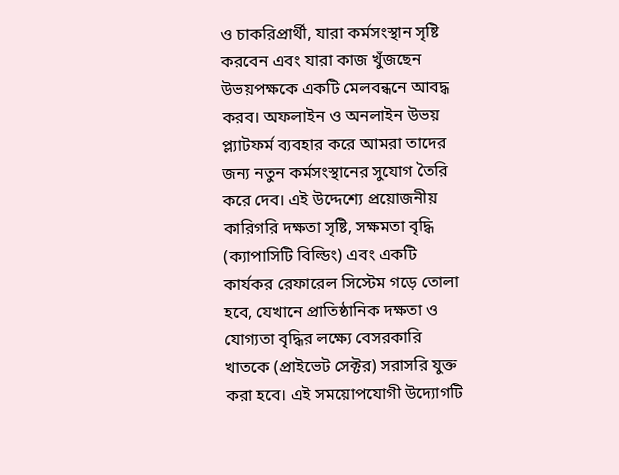ও চাকরিপ্রার্থী, যারা কর্মসংস্থান সৃষ্টি করবেন এবং যারা কাজ খুঁজছেন উভয়পক্ষকে একটি মেলবন্ধনে আবদ্ধ করব। অফলাইন ও অনলাইন উভয় প্ল্যাটফর্ম ব্যবহার করে আমরা তাদের জন্য নতুন কর্মসংস্থানের সুযোগ তৈরি করে দেব। এই উদ্দেশ্যে প্রয়োজনীয় কারিগরি দক্ষতা সৃষ্টি, সক্ষমতা বৃদ্ধি (ক্যাপাসিটি বিল্ডিং) এবং একটি কার্যকর রেফারেল সিস্টেম গড়ে তোলা হবে, যেখানে প্রাতিষ্ঠানিক দক্ষতা ও যোগ্যতা বৃদ্ধির লক্ষ্যে বেসরকারি খাতকে (প্রাইভেট সেক্টর) সরাসরি যুক্ত করা হবে। এই সময়োপযোগী উদ্যোগটি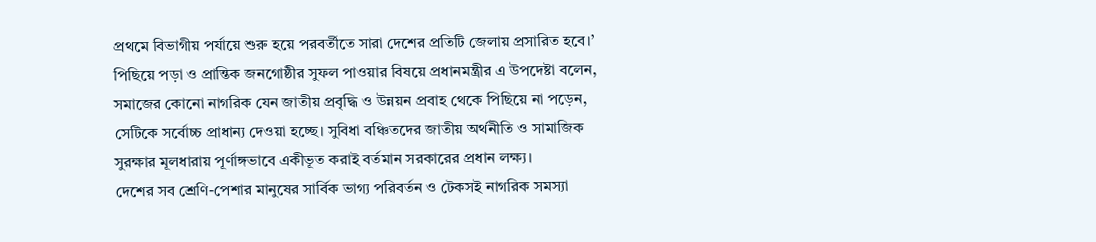প্রথমে বিভাগীয় পর্যায়ে শুরু হয়ে পরবর্তীতে সারা দেশের প্রতিটি জেলায় প্রসারিত হবে।’
পিছিয়ে পড়া ও প্রান্তিক জনগোষ্ঠীর সুফল পাওয়ার বিষয়ে প্রধানমন্ত্রীর এ উপদেষ্টা বলেন, সমাজের কোনো নাগরিক যেন জাতীয় প্রবৃদ্ধি ও উন্নয়ন প্রবাহ থেকে পিছিয়ে না পড়েন, সেটিকে সর্বোচ্চ প্রাধান্য দেওয়া হচ্ছে। সুবিধা বঞ্চিতদের জাতীয় অর্থনীতি ও সামাজিক সুরক্ষার মূলধারায় পূর্ণাঙ্গভাবে একীভূত করাই বর্তমান সরকারের প্রধান লক্ষ্য।
দেশের সব শ্রেণি-পেশার মানুষের সার্বিক ভাগ্য পরিবর্তন ও টেকসই নাগরিক সমস্যা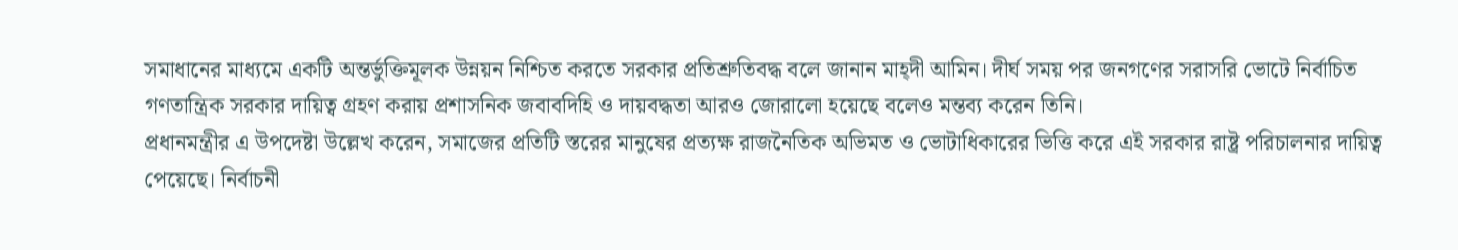সমাধানের মাধ্যমে একটি অন্তর্ভুক্তিমূলক উন্নয়ন নিশ্চিত করতে সরকার প্রতিশ্রুতিবদ্ধ বলে জানান মাহ্দী আমিন। দীর্ঘ সময় পর জনগণের সরাসরি ভোটে নির্বাচিত গণতান্ত্রিক সরকার দায়িত্ব গ্রহণ করায় প্রশাসনিক জবাবদিহি ও দায়বদ্ধতা আরও জোরালো হয়েছে বলেও মন্তব্য করেন তিনি।
প্রধানমন্ত্রীর এ উপদেষ্টা উল্লেখ করেন, সমাজের প্রতিটি স্তরের মানুষের প্রত্যক্ষ রাজনৈতিক অভিমত ও ভোটাধিকারের ভিত্তি করে এই সরকার রাষ্ট্র পরিচালনার দায়িত্ব পেয়েছে। নির্বাচনী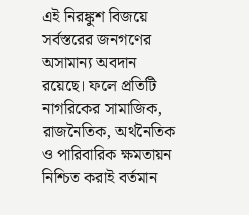এই নিরঙ্কুশ বিজয়ে সর্বস্তরের জনগণের অসামান্য অবদান রয়েছে। ফলে প্রতিটি নাগরিকের সামাজিক, রাজনৈতিক, অর্থনৈতিক ও পারিবারিক ক্ষমতায়ন নিশ্চিত করাই বর্তমান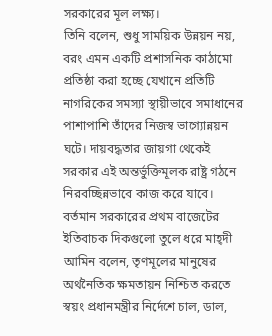সরকারের মূল লক্ষ্য।
তিনি বলেন, শুধু সাময়িক উন্নয়ন নয়, বরং এমন একটি প্রশাসনিক কাঠামো প্রতিষ্ঠা করা হচ্ছে যেখানে প্রতিটি নাগরিকের সমস্যা স্থায়ীভাবে সমাধানের পাশাপাশি তাঁদের নিজস্ব ভাগ্যোন্নয়ন ঘটে। দায়বদ্ধতার জায়গা থেকেই সরকার এই অন্তর্ভুক্তিমূলক রাষ্ট্র গঠনে নিরবচ্ছিন্নভাবে কাজ করে যাবে।
বর্তমান সরকারের প্রথম বাজেটের ইতিবাচক দিকগুলো তুলে ধরে মাহ্দী আমিন বলেন, তৃণমূলের মানুষের অর্থনৈতিক ক্ষমতায়ন নিশ্চিত করতে স্বয়ং প্রধানমন্ত্রীর নির্দেশে চাল, ডাল,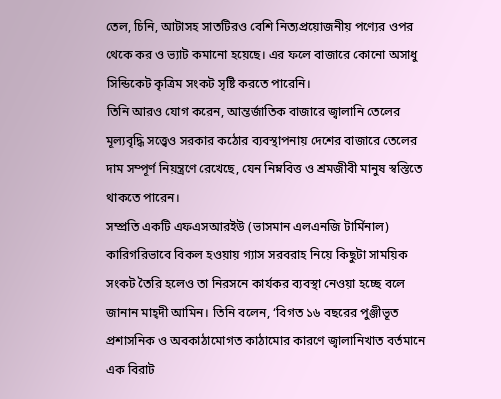তেল, চিনি, আটাসহ সাতটিরও বেশি নিত্যপ্রয়োজনীয় পণ্যের ওপর থেকে কর ও ভ্যাট কমানো হয়েছে। এর ফলে বাজারে কোনো অসাধু সিন্ডিকেট কৃত্রিম সংকট সৃষ্টি করতে পারেনি।
তিনি আরও যোগ করেন, আন্তর্জাতিক বাজারে জ্বালানি তেলের মূল্যবৃদ্ধি সত্ত্বেও সরকার কঠোর ব্যবস্থাপনায় দেশের বাজারে তেলের দাম সম্পূর্ণ নিয়ন্ত্রণে রেখেছে, যেন নিম্নবিত্ত ও শ্রমজীবী মানুষ স্বস্তিতে থাকতে পারেন।
সম্প্রতি একটি এফএসআরইউ (ভাসমান এলএনজি টার্মিনাল) কারিগরিভাবে বিকল হওয়ায় গ্যাস সরবরাহ নিয়ে কিছুটা সাময়িক সংকট তৈরি হলেও তা নিরসনে কার্যকর ব্যবস্থা নেওয়া হচ্ছে বলে জানান মাহ্দী আমিন। তিনি বলেন, ‘বিগত ১৬ বছরের পুঞ্জীভূত প্রশাসনিক ও অবকাঠামোগত কাঠামোর কারণে জ্বালানিখাত বর্তমানে এক বিরাট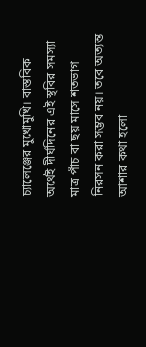চ্যালেঞ্জের মুখোমুখি। বাস্তবিক অর্থেই দীর্ঘদিনের এই স্থবির সমস্যা মাত্র পাঁচ বা ছয় মাসে শতভাগ নিরসন করা সম্ভব নয়। তবে অত্যন্ত আশার কথা হলো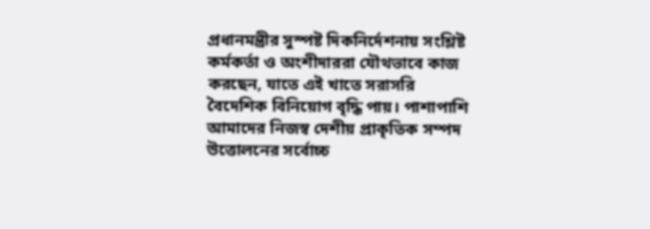প্রধানমন্ত্রীর সুস্পষ্ট দিকনির্দেশনায় সংশ্লিষ্ট কর্মকর্তা ও অংশীদাররা যৌথভাবে কাজ করছেন, যাতে এই খাতে সরাসরি বৈদেশিক বিনিয়োগ বৃদ্ধি পায়। পাশাপাশি আমাদের নিজস্ব দেশীয় প্রাকৃতিক সম্পদ উত্তোলনের সর্বোচ্চ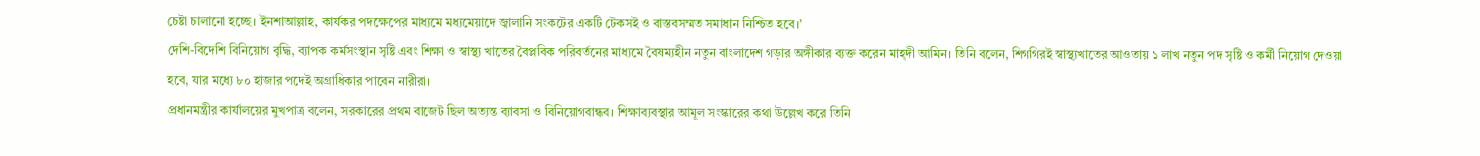চেষ্টা চালানো হচ্ছে। ইনশাআল্লাহ, কার্যকর পদক্ষেপের মাধ্যমে মধ্যমেয়াদে জ্বালানি সংকটের একটি টেকসই ও বাস্তবসম্মত সমাধান নিশ্চিত হবে।’
দেশি-বিদেশি বিনিয়োগ বৃদ্ধি, ব্যাপক কর্মসংস্থান সৃষ্টি এবং শিক্ষা ও স্বাস্থ্য খাতের বৈপ্লবিক পরিবর্তনের মাধ্যমে বৈষম্যহীন নতুন বাংলাদেশ গড়ার অঙ্গীকার ব্যক্ত করেন মাহ্দী আমিন। তিনি বলেন, শিগগিরই স্বাস্থ্যখাতের আওতায় ১ লাখ নতুন পদ সৃষ্টি ও কর্মী নিয়োগ দেওয়া হবে, যার মধ্যে ৮০ হাজার পদেই অগ্রাধিকার পাবেন নারীরা।
প্রধানমন্ত্রীর কার্যালয়ের মুখপাত্র বলেন, সরকারের প্রথম বাজেট ছিল অত্যন্ত ব্যাবসা ও বিনিয়োগবান্ধব। শিক্ষাব্যবস্থার আমূল সংস্কারের কথা উল্লেখ করে তিনি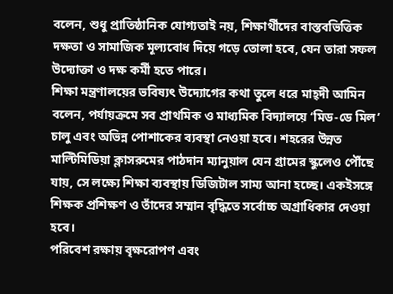বলেন, শুধু প্রাতিষ্ঠানিক যোগ্যতাই নয়, শিক্ষার্থীদের বাস্তবভিত্তিক দক্ষতা ও সামাজিক মূল্যবোধ দিয়ে গড়ে তোলা হবে, যেন তারা সফল উদ্যোক্তা ও দক্ষ কর্মী হতে পারে।
শিক্ষা মন্ত্রণালয়ের ভবিষ্যৎ উদ্যোগের কথা তুলে ধরে মাহ্দী আমিন বলেন, পর্যায়ক্রমে সব প্রাথমিক ও মাধ্যমিক বিদ্যালয়ে ‘মিড-ডে মিল’ চালু এবং অভিন্ন পোশাকের ব্যবস্থা নেওয়া হবে। শহরের উন্নত মাল্টিমিডিয়া ক্লাসরুমের পাঠদান ম্যানুয়াল যেন গ্রামের স্কুলেও পৌঁছে যায়, সে লক্ষ্যে শিক্ষা ব্যবস্থায় ডিজিটাল সাম্য আনা হচ্ছে। একইসঙ্গে শিক্ষক প্রশিক্ষণ ও তাঁদের সম্মান বৃদ্ধিতে সর্বোচ্চ অগ্রাধিকার দেওয়া হবে।
পরিবেশ রক্ষায় বৃক্ষরোপণ এবং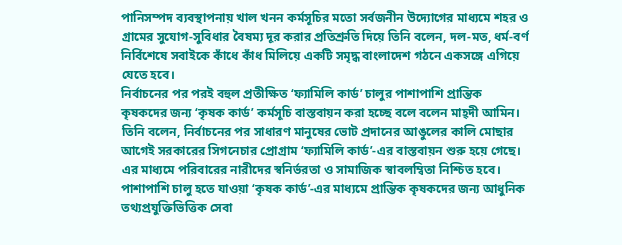পানিসম্পদ ব্যবস্থাপনায় খাল খনন কর্মসূচির মতো সর্বজনীন উদ্যোগের মাধ্যমে শহর ও গ্রামের সুযোগ-সুবিধার বৈষম্য দূর করার প্রতিশ্রুতি দিয়ে তিনি বলেন, দল-মত, ধর্ম-বর্ণ নির্বিশেষে সবাইকে কাঁধে কাঁধ মিলিয়ে একটি সমৃদ্ধ বাংলাদেশ গঠনে একসঙ্গে এগিয়ে যেতে হবে।
নির্বাচনের পর পরই বহুল প্রতীক্ষিত ‘ফ্যামিলি কার্ড’ চালুর পাশাপাশি প্রান্তিক কৃষকদের জন্য ‘কৃষক কার্ড’ কর্মসূচি বাস্তবায়ন করা হচ্ছে বলে বলেন মাহ্দী আমিন। তিনি বলেন, নির্বাচনের পর সাধারণ মানুষের ভোট প্রদানের আঙুলের কালি মোছার আগেই সরকারের সিগনেচার প্রোগ্রাম ‘ফ্যামিলি কার্ড’-এর বাস্তবায়ন শুরু হয়ে গেছে। এর মাধ্যমে পরিবারের নারীদের স্বনির্ভরতা ও সামাজিক স্বাবলম্বিতা নিশ্চিত হবে। পাশাপাশি চালু হতে যাওয়া ‘কৃষক কার্ড’-এর মাধ্যমে প্রান্তিক কৃষকদের জন্য আধুনিক তথ্যপ্রযুক্তিভিত্তিক সেবা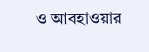ও আবহাওয়ার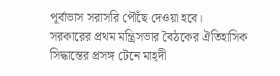পূর্বাভাস সরাসরি পৌঁছে দেওয়া হবে।
সরকারের প্রথম মন্ত্রিসভার বৈঠকের ঐতিহাসিক সিদ্ধান্তের প্রসঙ্গ টেনে মাহ্দী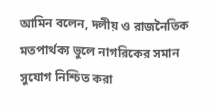আমিন বলেন, দলীয় ও রাজনৈতিক মতপার্থক্য ভুলে নাগরিকের সমান সুযোগ নিশ্চিত করা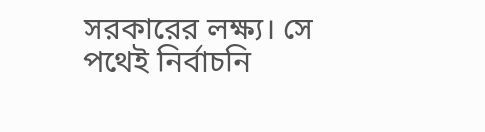সরকারের লক্ষ্য। সে পথেই নির্বাচনি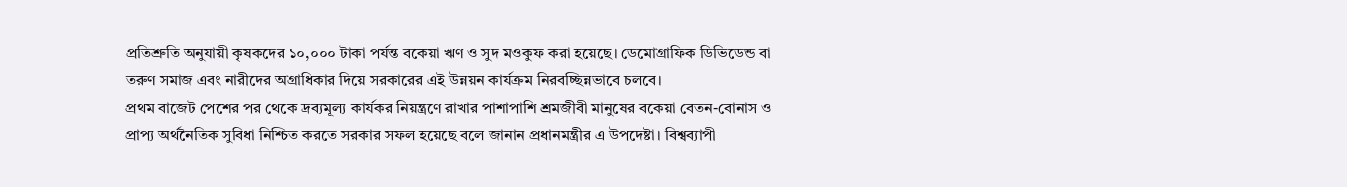প্রতিশ্রুতি অনুযায়ী কৃষকদের ১০,০০০ টাকা পর্যন্ত বকেয়া ঋণ ও সুদ মওকুফ করা হয়েছে। ডেমোগ্রাফিক ডিভিডেন্ড বা তরুণ সমাজ এবং নারীদের অগ্রাধিকার দিয়ে সরকারের এই উন্নয়ন কার্যক্রম নিরবচ্ছিন্নভাবে চলবে।
প্রথম বাজেট পেশের পর থেকে দ্রব্যমূল্য কার্যকর নিয়ন্ত্রণে রাখার পাশাপাশি শ্রমজীবী মানুষের বকেয়া বেতন-বোনাস ও প্রাপ্য অর্থনৈতিক সুবিধা নিশ্চিত করতে সরকার সফল হয়েছে বলে জানান প্রধানমন্ত্রীর এ উপদেষ্টা। বিশ্বব্যাপী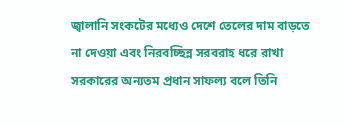জ্বালানি সংকটের মধ্যেও দেশে তেলের দাম বাড়তে না দেওয়া এবং নিরবচ্ছিন্ন সরবরাহ ধরে রাখা সরকারের অন্যতম প্রধান সাফল্য বলে তিনি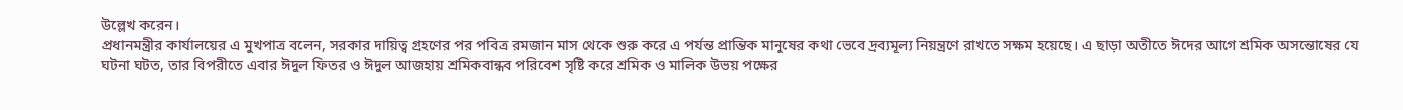উল্লেখ করেন।
প্রধানমন্ত্রীর কার্যালয়ের এ মুখপাত্র বলেন, সরকার দায়িত্ব গ্রহণের পর পবিত্র রমজান মাস থেকে শুরু করে এ পর্যন্ত প্রান্তিক মানুষের কথা ভেবে দ্রব্যমূল্য নিয়ন্ত্রণে রাখতে সক্ষম হয়েছে। এ ছাড়া অতীতে ঈদের আগে শ্রমিক অসন্তোষের যে ঘটনা ঘটত, তার বিপরীতে এবার ঈদুল ফিতর ও ঈদুল আজহায় শ্রমিকবান্ধব পরিবেশ সৃষ্টি করে শ্রমিক ও মালিক উভয় পক্ষের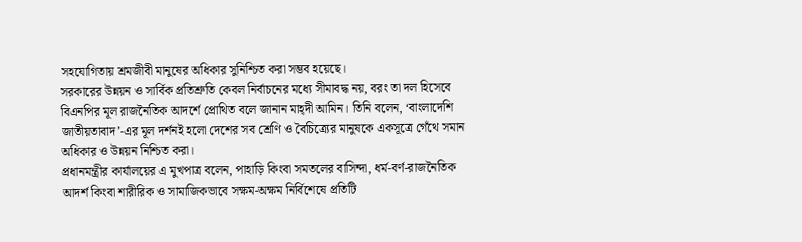সহযোগিতায় শ্রমজীবী মানুষের অধিকার সুনিশ্চিত করা সম্ভব হয়েছে।
সরকারের উন্নয়ন ও সার্বিক প্রতিশ্রুতি কেবল নির্বাচনের মধ্যে সীমাবদ্ধ নয়, বরং তা দল হিসেবে বিএনপির মূল রাজনৈতিক আদর্শে প্রোথিত বলে জানান মাহ্দী আমিন। তিনি বলেন, ‘বাংলাদেশি জাতীয়তাবাদ’-এর মূল দর্শনই হলো দেশের সব শ্রেণি ও বৈচিত্র্যের মানুষকে একসূত্রে গেঁথে সমান অধিকার ও উন্নয়ন নিশ্চিত করা।
প্রধানমন্ত্রীর কার্যালয়ের এ মুখপাত্র বলেন, পাহাড়ি কিংবা সমতলের বাসিন্দা, ধর্ম-বর্ণ-রাজনৈতিক আদর্শ কিংবা শারীরিক ও সামাজিকভাবে সক্ষম-অক্ষম নির্বিশেষে প্রতিটি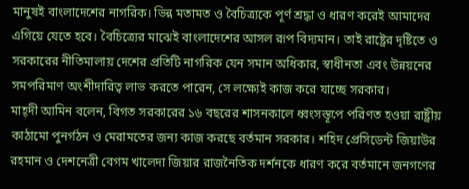মানুষই বাংলাদেশের নাগরিক। ভিন্ন মতামত ও বৈচিত্র্যকে পূর্ণ শ্রদ্ধা ও ধারণ করেই আমাদের এগিয়ে যেতে হবে। বৈচিত্র্যের মাঝেই বাংলাদেশের আসল রূপ বিদ্যমান। তাই রাষ্ট্রের দৃষ্টিতে ও সরকারের নীতিমালায় দেশের প্রতিটি নাগরিক যেন সমান অধিকার, স্বাধীনতা এবং উন্নয়নের সমপরিমাণ অংশীদারিত্ব লাভ করতে পারেন, সে লক্ষ্যেই কাজ করে যাচ্ছে সরকার।
মাহ্দী আমিন বলেন, বিগত সরকারের ১৬ বছরের শাসনকালে ধ্বংসস্তূপে পরিণত হওয়া রাষ্ট্রীয় কাঠামো পুনর্গঠন ও মেরামতের জন্য কাজ করছে বর্তমান সরকার। শহিদ প্রেসিডেন্ট জিয়াউর রহমান ও দেশনেত্রী বেগম খালেদা জিয়ার রাজনৈতিক দর্শনকে ধারণ করে বর্তমানে জনগণের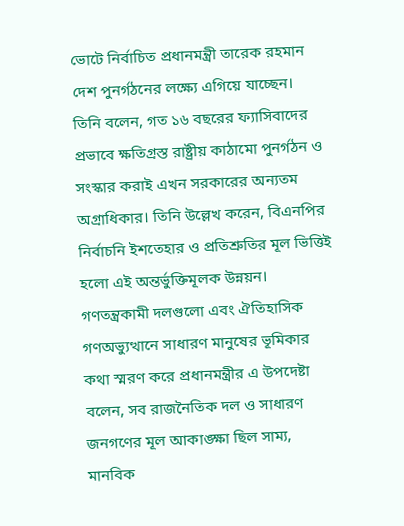ভোটে নির্বাচিত প্রধানমন্ত্রী তারেক রহমান দেশ পুনর্গঠনের লক্ষ্যে এগিয়ে যাচ্ছেন।
তিনি বলেন, গত ১৬ বছরের ফ্যাসিবাদের প্রভাবে ক্ষতিগ্রস্ত রাষ্ট্রীয় কাঠামো পুনর্গঠন ও সংস্কার করাই এখন সরকারের অন্যতম অগ্রাধিকার। তিনি উল্লেখ করেন, বিএনপির নির্বাচনি ইশতেহার ও প্রতিশ্রুতির মূল ভিত্তিই হলো এই অন্তর্ভুক্তিমূলক উন্নয়ন।
গণতন্ত্রকামী দলগুলো এবং ঐতিহাসিক গণঅভ্যুত্থানে সাধারণ মানুষের ভূমিকার কথা স্মরণ করে প্রধানমন্ত্রীর এ উপদেষ্টা বলেন, সব রাজনৈতিক দল ও সাধারণ জনগণের মূল আকাঙ্ক্ষা ছিল সাম্য, মানবিক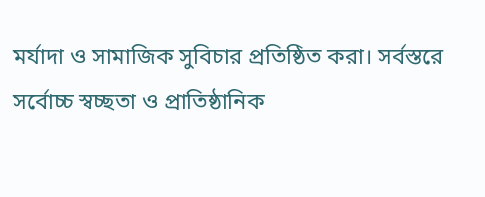মর্যাদা ও সামাজিক সুবিচার প্রতিষ্ঠিত করা। সর্বস্তরে সর্বোচ্চ স্বচ্ছতা ও প্রাতিষ্ঠানিক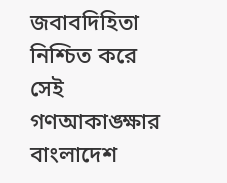জবাবদিহিতা নিশ্চিত করে সেই গণআকাঙ্ক্ষার বাংলাদেশ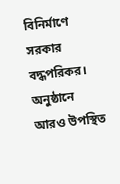বিনির্মাণে সরকার বদ্ধপরিকর।
অনুষ্ঠানে আরও উপস্থিত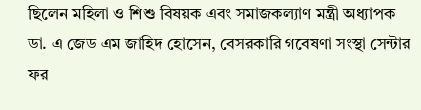ছিলেন মহিলা ও শিশু বিষয়ক এবং সমাজকল্যাণ মন্ত্রী অধ্যাপক ডা. এ জেড এম জাহিদ হোসেন, বেসরকারি গবেষণা সংস্থা সেন্টার ফর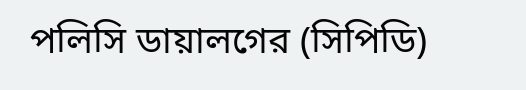পলিসি ডায়ালগের (সিপিডি)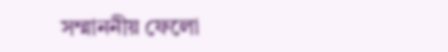সম্মাননীয় ফেলো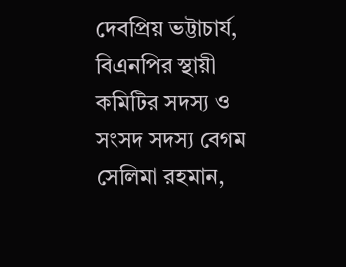দেবপ্রিয় ভট্টাচার্য, বিএনপির স্থায়ী কমিটির সদস্য ও সংসদ সদস্য বেগম সেলিমা রহমান,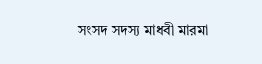সংসদ সদস্য মাধবী মারমা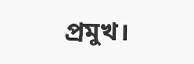প্রমুখ।